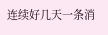连续好几天一条消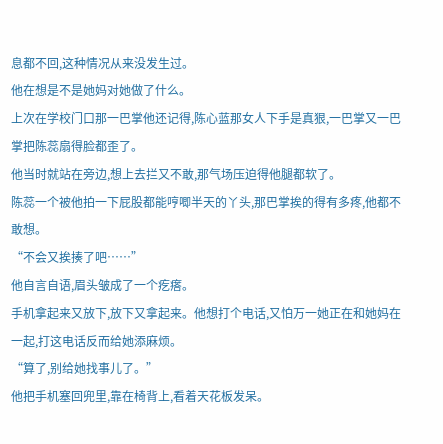息都不回,这种情况从来没发生过。
他在想是不是她妈对她做了什么。
上次在学校门口那一巴掌他还记得,陈心蓝那女人下手是真狠,一巴掌又一巴掌把陈蕊扇得脸都歪了。
他当时就站在旁边,想上去拦又不敢,那气场压迫得他腿都软了。
陈蕊一个被他拍一下屁股都能哼唧半天的丫头,那巴掌挨的得有多疼,他都不敢想。
“不会又挨揍了吧……”
他自言自语,眉头皱成了一个疙瘩。
手机拿起来又放下,放下又拿起来。他想打个电话,又怕万一她正在和她妈在一起,打这电话反而给她添麻烦。
“算了,别给她找事儿了。”
他把手机塞回兜里,靠在椅背上,看着天花板发呆。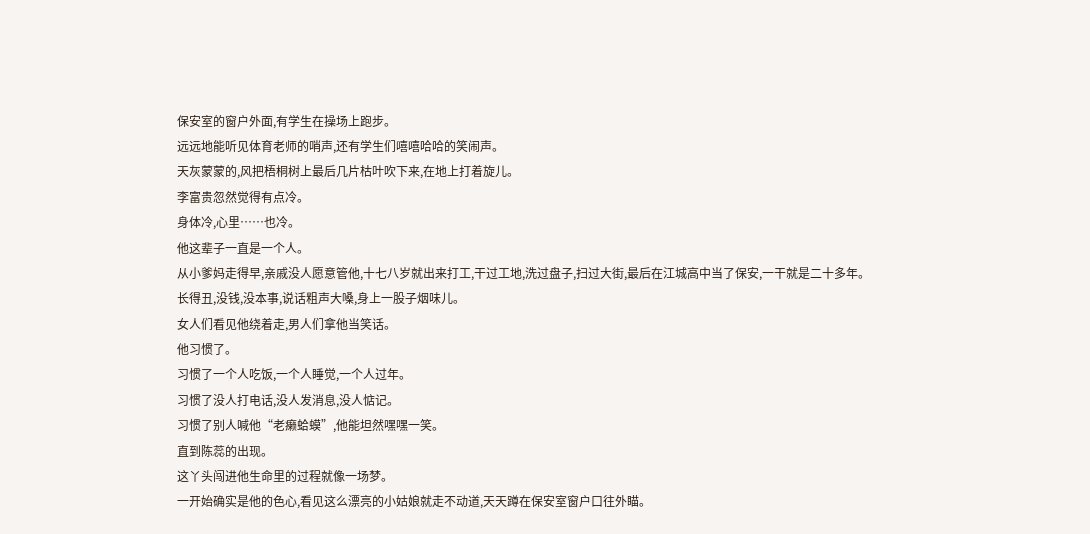保安室的窗户外面,有学生在操场上跑步。
远远地能听见体育老师的哨声,还有学生们嘻嘻哈哈的笑闹声。
天灰蒙蒙的,风把梧桐树上最后几片枯叶吹下来,在地上打着旋儿。
李富贵忽然觉得有点冷。
身体冷,心里……也冷。
他这辈子一直是一个人。
从小爹妈走得早,亲戚没人愿意管他,十七八岁就出来打工,干过工地,洗过盘子,扫过大街,最后在江城高中当了保安,一干就是二十多年。
长得丑,没钱,没本事,说话粗声大嗓,身上一股子烟味儿。
女人们看见他绕着走,男人们拿他当笑话。
他习惯了。
习惯了一个人吃饭,一个人睡觉,一个人过年。
习惯了没人打电话,没人发消息,没人惦记。
习惯了别人喊他“老癞蛤蟆”,他能坦然嘿嘿一笑。
直到陈蕊的出现。
这丫头闯进他生命里的过程就像一场梦。
一开始确实是他的色心,看见这么漂亮的小姑娘就走不动道,天天蹲在保安室窗户口往外瞄。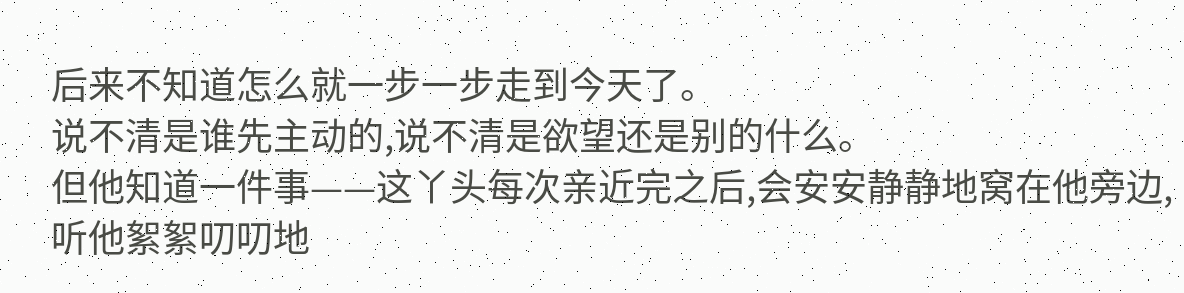后来不知道怎么就一步一步走到今天了。
说不清是谁先主动的,说不清是欲望还是别的什么。
但他知道一件事——这丫头每次亲近完之后,会安安静静地窝在他旁边,听他絮絮叨叨地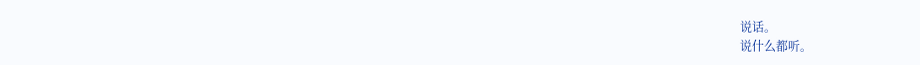说话。
说什么都听。